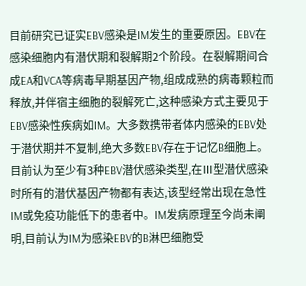目前研究已证实EBV感染是IM发生的重要原因。EBV在感染细胞内有潜伏期和裂解期2个阶段。在裂解期间合成EA和VCA等病毒早期基因产物,组成成熟的病毒颗粒而释放,并伴宿主细胞的裂解死亡,这种感染方式主要见于EBV感染性疾病如IM。大多数携带者体内感染的EBV处于潜伏期并不复制,绝大多数EBV存在于记忆B细胞上。目前认为至少有3种EBV潜伏感染类型,在Ⅲ型潜伏感染时所有的潜伏基因产物都有表达,该型经常出现在急性IM或免疫功能低下的患者中。IM发病原理至今尚未阐明,目前认为IM为感染EBV的B淋巴细胞受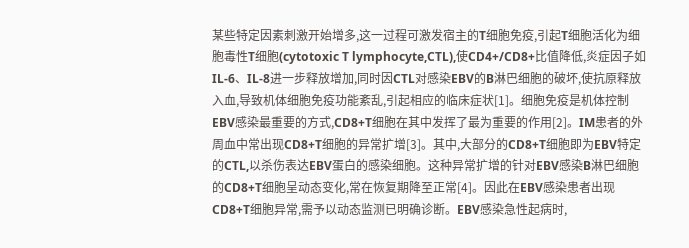某些特定因素刺激开始增多,这一过程可激发宿主的T细胞免疫,引起T细胞活化为细胞毒性T细胞(cytotoxic T lymphocyte,CTL),使CD4+/CD8+比值降低,炎症因子如IL-6、IL-8进一步释放增加,同时因CTL对感染EBV的B淋巴细胞的破坏,使抗原释放入血,导致机体细胞免疫功能紊乱,引起相应的临床症状[1]。细胞免疫是机体控制EBV感染最重要的方式,CD8+T细胞在其中发挥了最为重要的作用[2]。IM患者的外周血中常出现CD8+T细胞的异常扩增[3]。其中,大部分的CD8+T细胞即为EBV特定的CTL,以杀伤表达EBV蛋白的感染细胞。这种异常扩增的针对EBV感染B淋巴细胞的CD8+T细胞呈动态变化,常在恢复期降至正常[4]。因此在EBV感染患者出现CD8+T细胞异常,需予以动态监测已明确诊断。EBV感染急性起病时,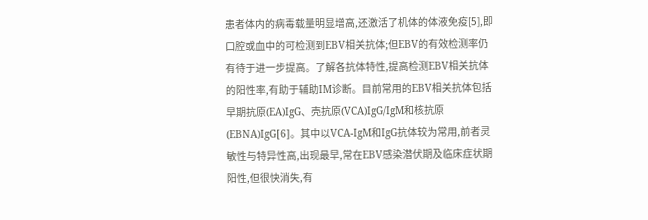患者体内的病毒载量明显增高,还激活了机体的体液免疫[5],即口腔或血中的可检测到EBV相关抗体;但EBV的有效检测率仍有待于进一步提高。了解各抗体特性,提高检测EBV相关抗体的阳性率,有助于辅助IM诊断。目前常用的EBV相关抗体包括早期抗原(EA)IgG、壳抗原(VCA)IgG/IgM和核抗原(EBNA)IgG[6]。其中以VCA-IgM和IgG抗体较为常用,前者灵敏性与特异性高,出现最早,常在EBV感染潜伏期及临床症状期阳性,但很快消失,有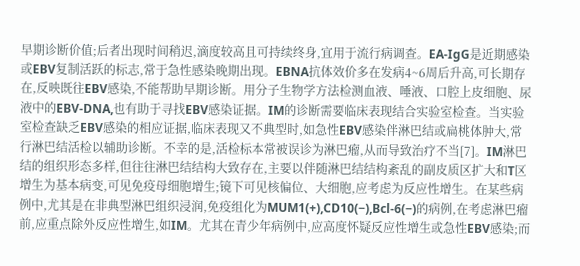早期诊断价值;后者出现时间稍迟,滴度较高且可持续终身,宜用于流行病调查。EA-IgG是近期感染或EBV复制活跃的标志,常于急性感染晚期出现。EBNA抗体效价多在发病4~6周后升高,可长期存在,反映既往EBV感染,不能帮助早期诊断。用分子生物学方法检测血液、唾液、口腔上皮细胞、尿液中的EBV-DNA,也有助于寻找EBV感染证据。IM的诊断需要临床表现结合实验室检查。当实验室检查缺乏EBV感染的相应证据,临床表现又不典型时,如急性EBV感染伴淋巴结或扁桃体肿大,常行淋巴结活检以辅助诊断。不幸的是,活检标本常被误诊为淋巴瘤,从而导致治疗不当[7]。IM淋巴结的组织形态多样,但往往淋巴结结构大致存在,主要以伴随淋巴结结构紊乱的副皮质区扩大和T区增生为基本病变,可见免疫母细胞增生;镜下可见核偏位、大细胞,应考虑为反应性增生。在某些病例中,尤其是在非典型淋巴组织浸润,免疫组化为MUM1(+),CD10(−),Bcl-6(−)的病例,在考虑淋巴瘤前,应重点除外反应性增生,如IM。尤其在青少年病例中,应高度怀疑反应性增生或急性EBV感染;而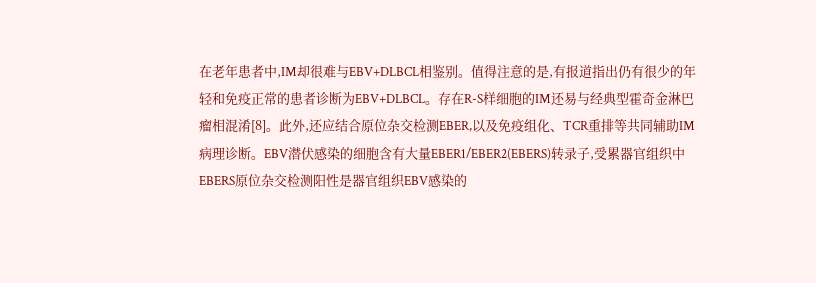在老年患者中,IM却很难与EBV+DLBCL相鉴别。值得注意的是,有报道指出仍有很少的年轻和免疫正常的患者诊断为EBV+DLBCL。存在R-S样细胞的IM还易与经典型霍奇金淋巴瘤相混淆[8]。此外,还应结合原位杂交检测EBER,以及免疫组化、TCR重排等共同辅助IM病理诊断。EBV潜伏感染的细胞含有大量EBER1/EBER2(EBERS)转录子,受累器官组织中EBERS原位杂交检测阳性是器官组织EBV感染的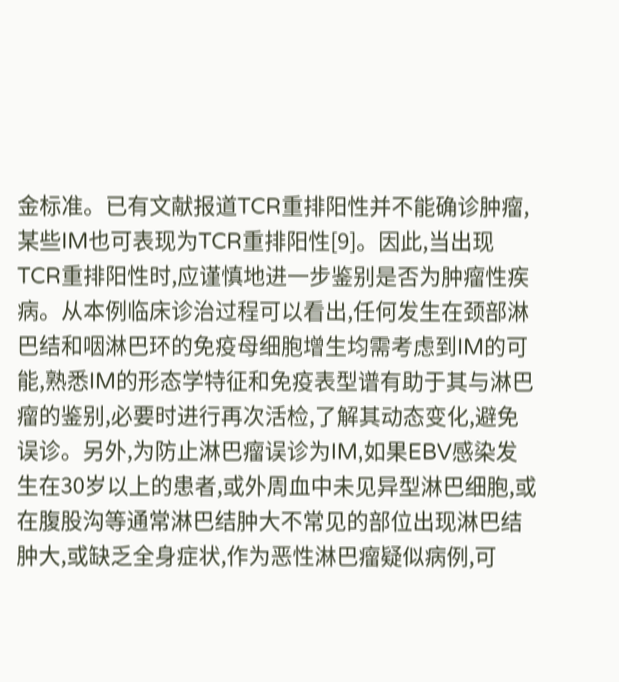金标准。已有文献报道TCR重排阳性并不能确诊肿瘤,某些IM也可表现为TCR重排阳性[9]。因此,当出现TCR重排阳性时,应谨慎地进一步鉴别是否为肿瘤性疾病。从本例临床诊治过程可以看出,任何发生在颈部淋巴结和咽淋巴环的免疫母细胞增生均需考虑到IM的可能,熟悉IM的形态学特征和免疫表型谱有助于其与淋巴瘤的鉴别,必要时进行再次活检,了解其动态变化,避免误诊。另外,为防止淋巴瘤误诊为IM,如果EBV感染发生在30岁以上的患者,或外周血中未见异型淋巴细胞,或在腹股沟等通常淋巴结肿大不常见的部位出现淋巴结肿大,或缺乏全身症状,作为恶性淋巴瘤疑似病例,可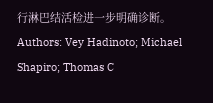行淋巴结活检进一步明确诊断。
Authors: Vey Hadinoto; Michael Shapiro; Thomas C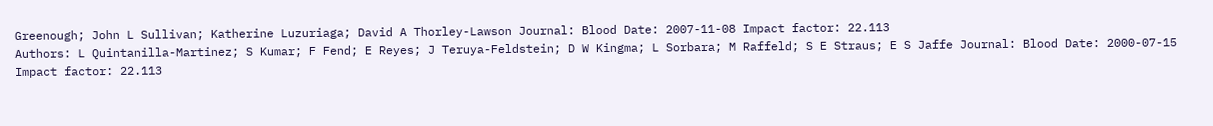Greenough; John L Sullivan; Katherine Luzuriaga; David A Thorley-Lawson Journal: Blood Date: 2007-11-08 Impact factor: 22.113
Authors: L Quintanilla-Martinez; S Kumar; F Fend; E Reyes; J Teruya-Feldstein; D W Kingma; L Sorbara; M Raffeld; S E Straus; E S Jaffe Journal: Blood Date: 2000-07-15 Impact factor: 22.113